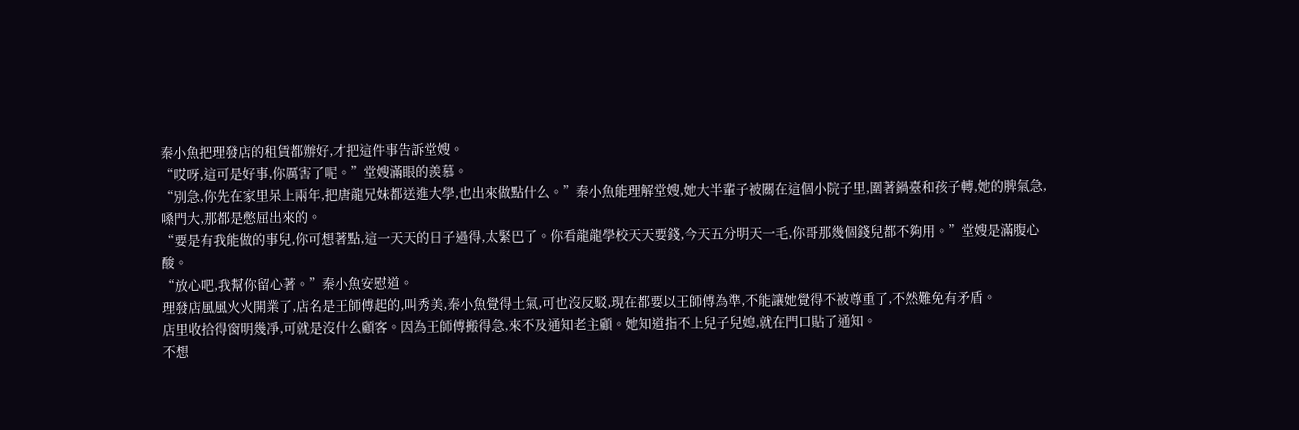秦小魚把理發店的租賃都辦好,才把這件事告訴堂嫂。
“哎呀,這可是好事,你厲害了呢。”堂嫂滿眼的羨慕。
“別急,你先在家里呆上兩年,把唐龍兄妹都送進大學,也出來做點什么。”秦小魚能理解堂嫂,她大半輩子被關在這個小院子里,圍著鍋臺和孩子轉,她的脾氣急,嗓門大,那都是憋屈出來的。
“要是有我能做的事兒,你可想著點,這一天天的日子過得,太緊巴了。你看龍龍學校天天要錢,今天五分明天一毛,你哥那幾個錢兒都不夠用。”堂嫂是滿腹心酸。
“放心吧,我幫你留心著。”秦小魚安慰道。
理發店風風火火開業了,店名是王師傅起的,叫秀美,秦小魚覺得土氣,可也沒反駁,現在都要以王師傅為準,不能讓她覺得不被尊重了,不然難免有矛盾。
店里收拾得窗明幾凈,可就是沒什么顧客。因為王師傅搬得急,來不及通知老主顧。她知道指不上兒子兒媳,就在門口貼了通知。
不想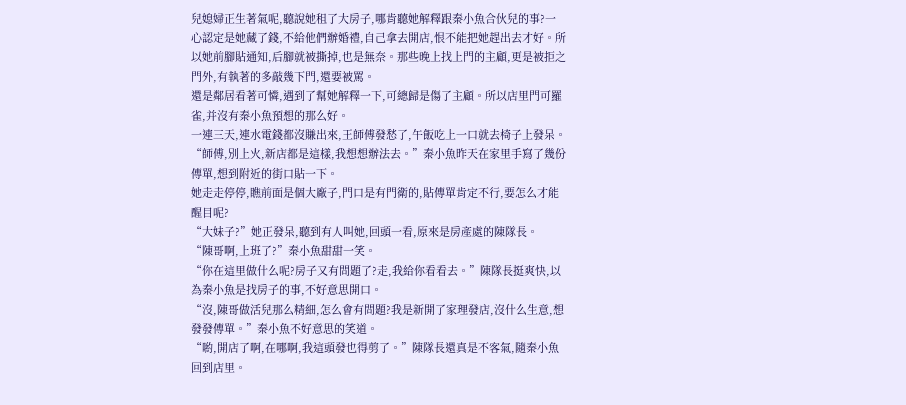兒媳婦正生著氣呢,聽說她租了大房子,哪肯聽她解釋跟秦小魚合伙兒的事?一心認定是她藏了錢,不給他們辦婚禮,自己拿去開店,恨不能把她趕出去才好。所以她前腳貼通知,后腳就被撕掉,也是無奈。那些晚上找上門的主顧,更是被拒之門外,有執著的多敲幾下門,還要被罵。
還是鄰居看著可憐,遇到了幫她解釋一下,可總歸是傷了主顧。所以店里門可羅雀,并沒有秦小魚預想的那么好。
一連三天,連水電錢都沒賺出來,王師傅發愁了,午飯吃上一口就去椅子上發呆。
“師傅,別上火,新店都是這樣,我想想辦法去。”秦小魚昨天在家里手寫了幾份傳單,想到附近的街口貼一下。
她走走停停,瞧前面是個大廠子,門口是有門衛的,貼傳單肯定不行,要怎么才能醒目呢?
“大妹子?”她正發呆,聽到有人叫她,回頭一看,原來是房產處的陳隊長。
“陳哥啊,上班了?”秦小魚甜甜一笑。
“你在這里做什么呢?房子又有問題了?走,我給你看看去。”陳隊長挺爽快,以為秦小魚是找房子的事,不好意思開口。
“沒,陳哥做活兒那么精細,怎么會有問題?我是新開了家理發店,沒什么生意,想發發傳單。”秦小魚不好意思的笑道。
“喲,開店了啊,在哪啊,我這頭發也得剪了。”陳隊長還真是不客氣,隨秦小魚回到店里。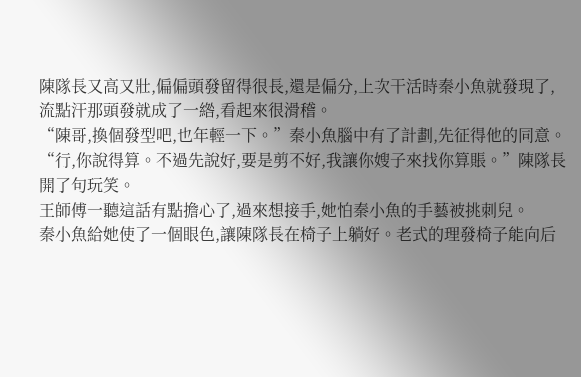陳隊長又高又壯,偏偏頭發留得很長,還是偏分,上次干活時秦小魚就發現了,流點汗那頭發就成了一綹,看起來很滑稽。
“陳哥,換個發型吧,也年輕一下。”秦小魚腦中有了計劃,先征得他的同意。
“行,你說得算。不過先說好,要是剪不好,我讓你嫂子來找你算賬。”陳隊長開了句玩笑。
王師傅一聽這話有點擔心了,過來想接手,她怕秦小魚的手藝被挑刺兒。
秦小魚給她使了一個眼色,讓陳隊長在椅子上躺好。老式的理發椅子能向后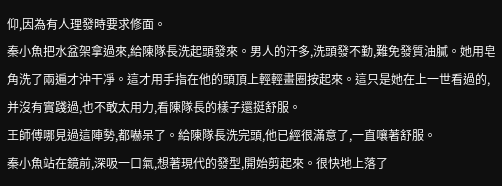仰,因為有人理發時要求修面。
秦小魚把水盆架拿過來,給陳隊長洗起頭發來。男人的汗多,洗頭發不勤,難免發質油膩。她用皂角洗了兩遍才沖干凈。這才用手指在他的頭頂上輕輕畫圈按起來。這只是她在上一世看過的,并沒有實踐過,也不敢太用力,看陳隊長的樣子還挺舒服。
王師傅哪見過這陣勢,都嚇呆了。給陳隊長洗完頭,他已經很滿意了,一直嚷著舒服。
秦小魚站在鏡前,深吸一口氣,想著現代的發型,開始剪起來。很快地上落了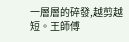一層層的碎發,越剪越短。王師傅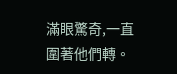滿眼驚奇,一直圍著他們轉。